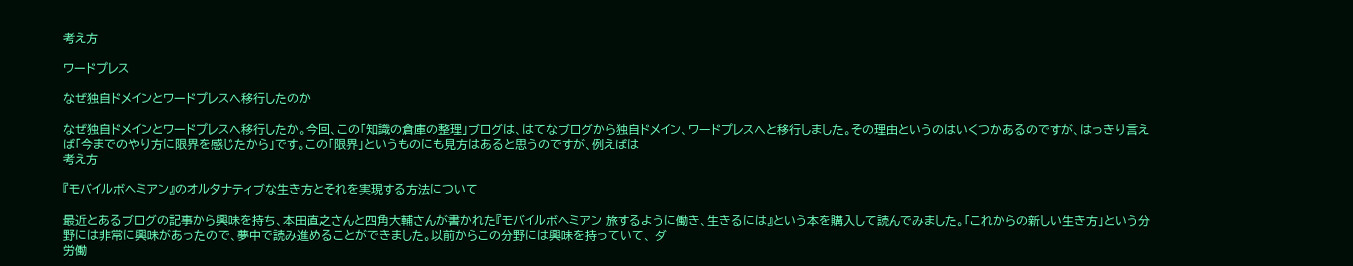考え方

ワードプレス

なぜ独自ドメインとワードプレスへ移行したのか

なぜ独自ドメインとワードプレスへ移行したか。今回、この「知識の倉庫の整理」ブログは、はてなブログから独自ドメイン、ワードプレスへと移行しました。その理由というのはいくつかあるのですが、はっきり言えば「今までのやり方に限界を感じたから」です。この「限界」というものにも見方はあると思うのですが、例えばは
考え方

『モバイルボヘミアン』のオルタナティブな生き方とそれを実現する方法について

最近とあるブログの記事から興味を持ち、本田直之さんと四角大輔さんが書かれた『モバイルボヘミアン 旅するように働き、生きるには』という本を購入して読んでみました。「これからの新しい生き方」という分野には非常に興味があったので、夢中で読み進めることができました。以前からこの分野には興味を持っていて、 ダ
労働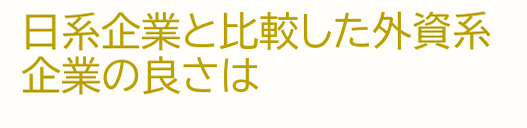日系企業と比較した外資系企業の良さは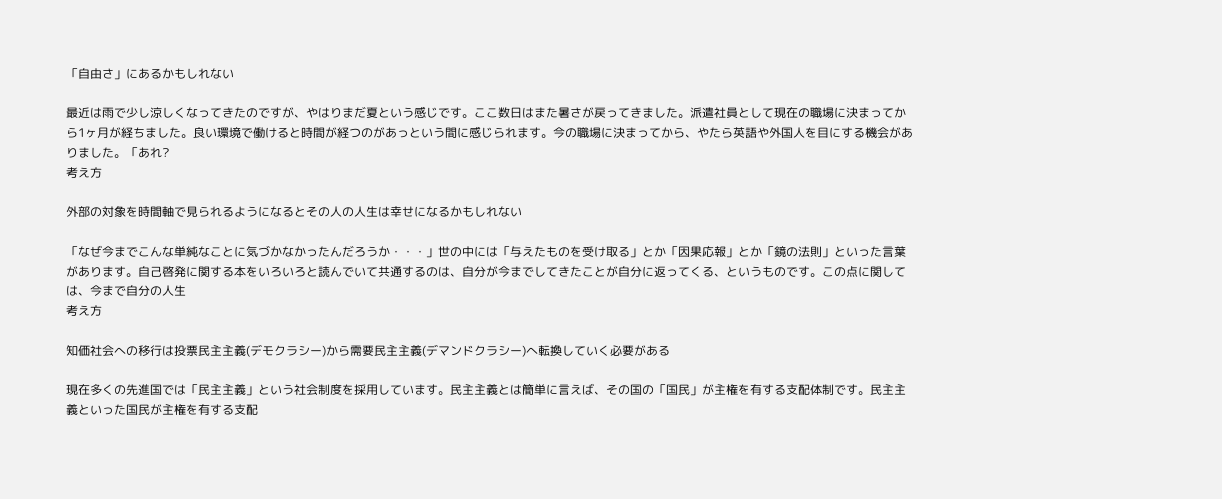「自由さ」にあるかもしれない

最近は雨で少し涼しくなってきたのですが、やはりまだ夏という感じです。ここ数日はまた暑さが戻ってきました。派遣社員として現在の職場に決まってから1ヶ月が経ちました。良い環境で働けると時間が経つのがあっという間に感じられます。今の職場に決まってから、やたら英語や外国人を目にする機会がありました。「あれ?
考え方

外部の対象を時間軸で見られるようになるとその人の人生は幸せになるかもしれない

「なぜ今までこんな単純なことに気づかなかったんだろうか・・・」世の中には「与えたものを受け取る」とか「因果応報」とか「鏡の法則」といった言葉があります。自己啓発に関する本をいろいろと読んでいて共通するのは、自分が今までしてきたことが自分に返ってくる、というものです。この点に関しては、今まで自分の人生
考え方

知価社会への移行は投票民主主義(デモクラシー)から需要民主主義(デマンドクラシー)へ転換していく必要がある

現在多くの先進国では「民主主義」という社会制度を採用しています。民主主義とは簡単に言えば、その国の「国民」が主権を有する支配体制です。民主主義といった国民が主権を有する支配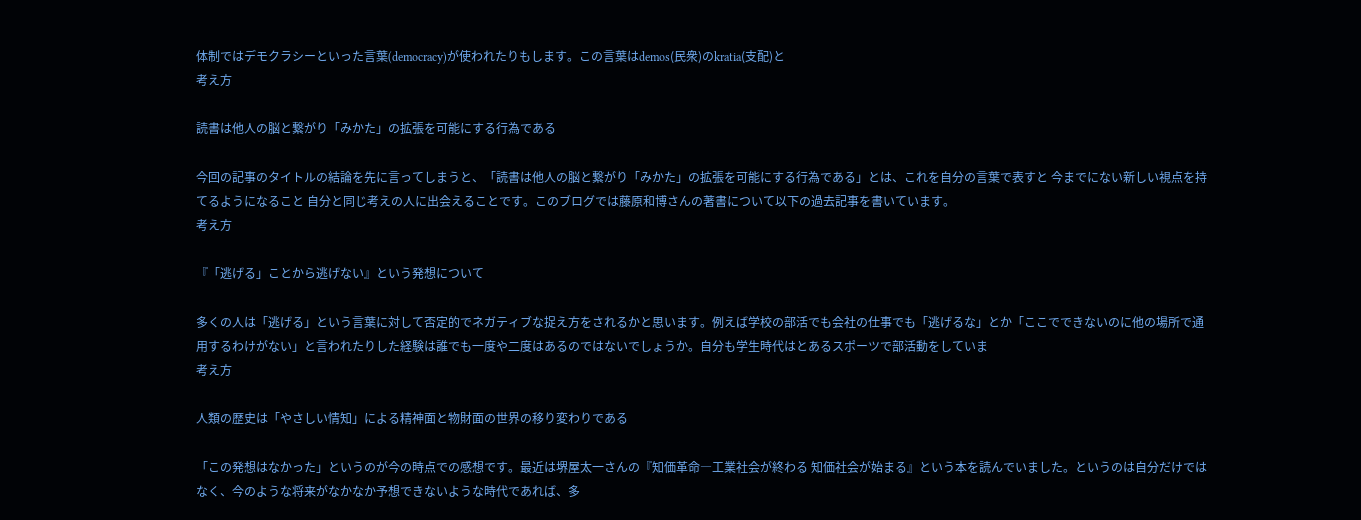体制ではデモクラシーといった言葉(democracy)が使われたりもします。この言葉はdemos(民衆)のkratia(支配)と
考え方

読書は他人の脳と繋がり「みかた」の拡張を可能にする行為である

今回の記事のタイトルの結論を先に言ってしまうと、「読書は他人の脳と繋がり「みかた」の拡張を可能にする行為である」とは、これを自分の言葉で表すと 今までにない新しい視点を持てるようになること 自分と同じ考えの人に出会えることです。このブログでは藤原和博さんの著書について以下の過去記事を書いています。
考え方

『「逃げる」ことから逃げない』という発想について

多くの人は「逃げる」という言葉に対して否定的でネガティブな捉え方をされるかと思います。例えば学校の部活でも会社の仕事でも「逃げるな」とか「ここでできないのに他の場所で通用するわけがない」と言われたりした経験は誰でも一度や二度はあるのではないでしょうか。自分も学生時代はとあるスポーツで部活動をしていま
考え方

人類の歴史は「やさしい情知」による精神面と物財面の世界の移り変わりである

「この発想はなかった」というのが今の時点での感想です。最近は堺屋太一さんの『知価革命―工業社会が終わる 知価社会が始まる』という本を読んでいました。というのは自分だけではなく、今のような将来がなかなか予想できないような時代であれば、多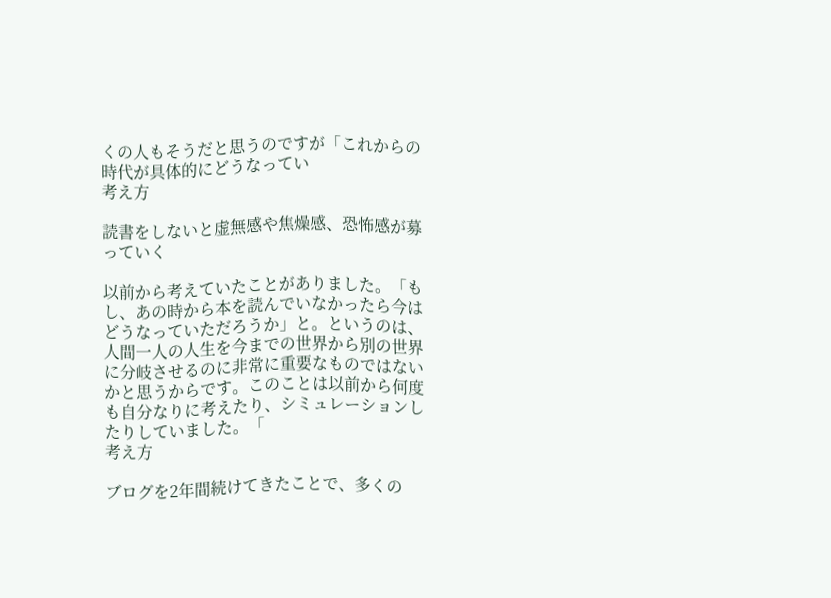くの人もそうだと思うのですが「これからの時代が具体的にどうなってい
考え方

読書をしないと虚無感や焦燥感、恐怖感が募っていく

以前から考えていたことがありました。「もし、あの時から本を読んでいなかったら今はどうなっていただろうか」と。というのは、人間一人の人生を今までの世界から別の世界に分岐させるのに非常に重要なものではないかと思うからです。このことは以前から何度も自分なりに考えたり、シミュレーションしたりしていました。「
考え方

ブログを2年間続けてきたことで、多くの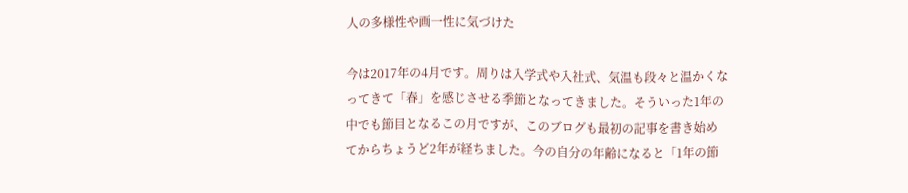人の多様性や画一性に気づけた

今は2017年の4月です。周りは入学式や入社式、気温も段々と温かくなってきて「春」を感じさせる季節となってきました。そういった1年の中でも節目となるこの月ですが、このブログも最初の記事を書き始めてからちょうど2年が経ちました。今の自分の年齢になると「1年の節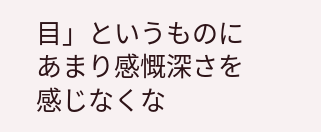目」というものにあまり感慨深さを感じなくな